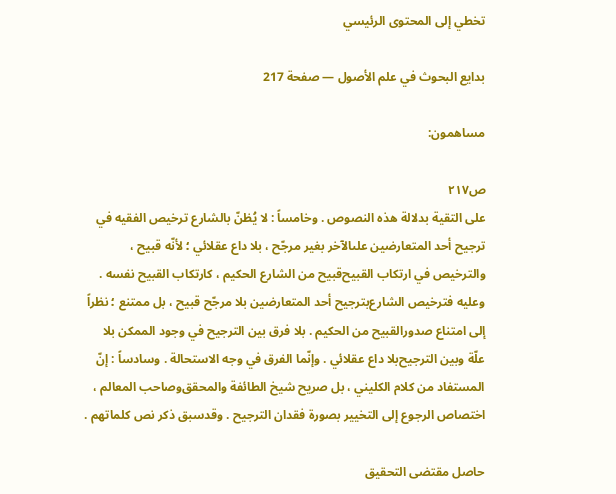تخطي إلى المحتوى الرئيسي

بدايع البحوث في علم الأصول — صفحة 217

مساهمون:

ص٢١٧
على التقية بدلالة هذه النصوص . وخامساً : لا يُظنّ بالشارع ترخيص الفقيه في ترجيح أحد المتعارضين علىالآخر بغير مرجّح ، بلا داع عقلائي ؛ لأنّه قبيح ، والترخيص في ارتكاب القبيح‌قبيح من الشارع الحكيم ، كارتكاب القبيح نفسه . وعليه فترخيص الشارع‌بترجيح أحد المتعارضين بلا مرجّح قبيح ، بل ممتنع ؛ نظراً إلى امتناع صدورالقبيح من الحكيم . بلا فرق بين الترجيح في وجود الممكن بلا علّة وبين الترجيح‌بلا داع عقلائي . وإنّما الفرق في وجه الاستحالة . وسادساً : إنّ المستفاد من كلام الكليني ، بل صريح شيخ الطائفة والمحقق‌وصاحب المعالم ، اختصاص الرجوع إلى التخيير بصورة فقدان الترجيح . وقدسبق ذكر نص كلماتهم .

حاصل مقتضى التحقيق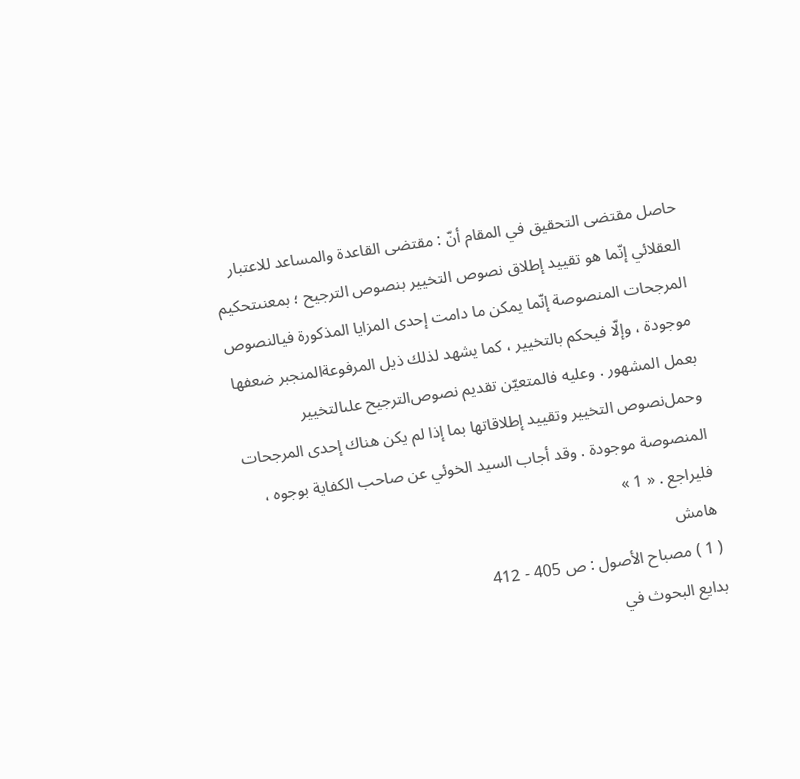حاصل مقتضى التحقيق في المقام أنّ : مقتضى القاعدة والمساعد للاعتبار العقلائي إنّما هو تقييد إطلاق نصوص التخيير بنصوص الترجيح ؛ بمعنىتحكيم المرجحات المنصوصة إنّما يمكن ما دامت إحدى المزايا المذكورة فيالنصوص موجودة ، وإلّا فيحكم بالتخيير ، كما يشهد لذلك ذيل المرفوعةالمنجبر ضعفها بعمل المشهور . وعليه فالمتعيّن تقديم نصوص‌الترجيح علىالتخيير وحمل‌نصوص التخيير وتقييد إطلاقاتها بما إذا لم يكن هناك إحدى المرجحات المنصوصة موجودة . وقد أجاب السيد الخوئي عن صاحب الكفاية بوجوه ، فليراجع . « 1 »
هامش
( 1 ) مصباح الأصول : ص 405 - 412
بدايع البحوث في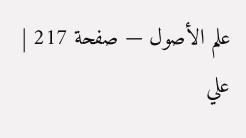علم الأصول — صفحة 217 | علي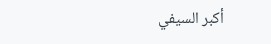أكبر السيفي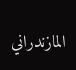المازندراني